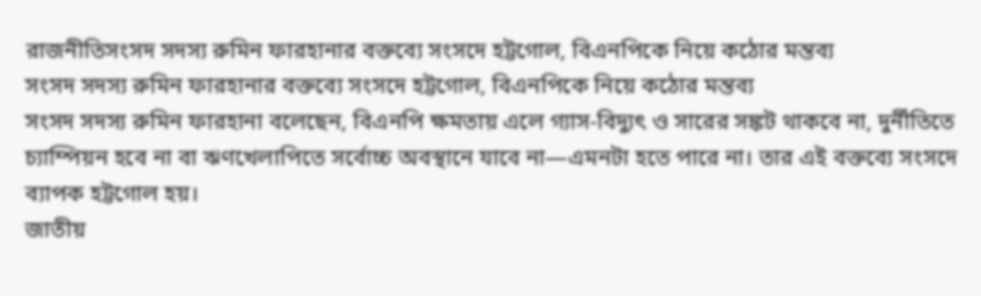রাজনীতিসংসদ সদস্য রুমিন ফারহানার বক্তব্যে সংসদে হট্টগোল, বিএনপিকে নিয়ে কঠোর মন্তব্য
সংসদ সদস্য রুমিন ফারহানার বক্তব্যে সংসদে হট্টগোল, বিএনপিকে নিয়ে কঠোর মন্তব্য
সংসদ সদস্য রুমিন ফারহানা বলেছেন, বিএনপি ক্ষমতায় এলে গ্যাস-বিদ্যুৎ ও সারের সঙ্কট থাকবে না, দুর্নীতিতে চ্যাম্পিয়ন হবে না বা ঋণখেলাপিতে সর্বোচ্চ অবস্থানে যাবে না—এমনটা হতে পারে না। তার এই বক্তব্যে সংসদে ব্যাপক হট্টগোল হয়।
জাতীয়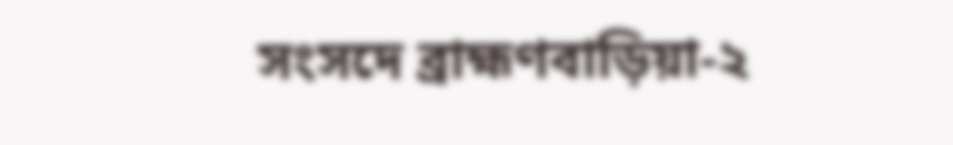সংসদে ব্রাহ্মণবাড়িয়া-২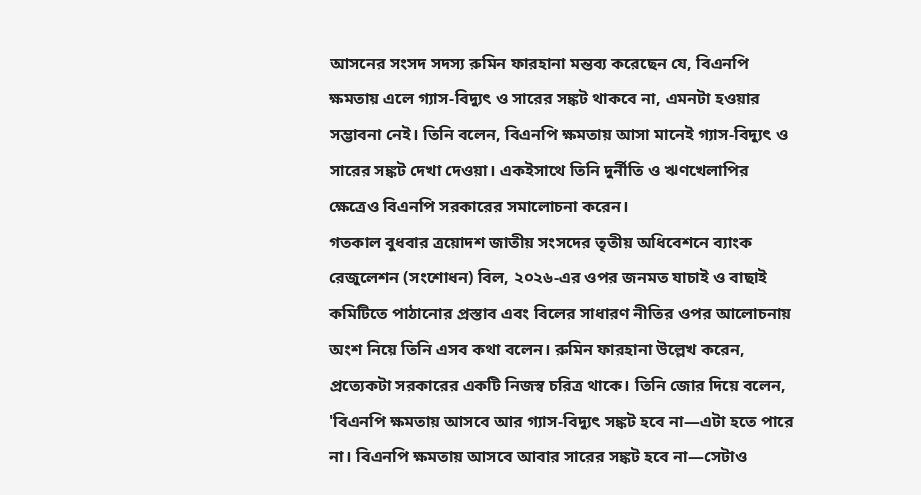আসনের সংসদ সদস্য রুমিন ফারহানা মন্তব্য করেছেন যে, বিএনপি ক্ষমতায় এলে গ্যাস-বিদ্যুৎ ও সারের সঙ্কট থাকবে না, এমনটা হওয়ার সম্ভাবনা নেই। তিনি বলেন, বিএনপি ক্ষমতায় আসা মানেই গ্যাস-বিদ্যুৎ ও সারের সঙ্কট দেখা দেওয়া। একইসাথে তিনি দুর্নীতি ও ঋণখেলাপির ক্ষেত্রেও বিএনপি সরকারের সমালোচনা করেন।
গতকাল বুধবার ত্রয়োদশ জাতীয় সংসদের তৃতীয় অধিবেশনে ব্যাংক রেজুলেশন (সংশোধন) বিল, ২০২৬-এর ওপর জনমত যাচাই ও বাছাই কমিটিতে পাঠানোর প্রস্তাব এবং বিলের সাধারণ নীতির ওপর আলোচনায় অংশ নিয়ে তিনি এসব কথা বলেন। রুমিন ফারহানা উল্লেখ করেন, প্রত্যেকটা সরকারের একটি নিজস্ব চরিত্র থাকে। তিনি জোর দিয়ে বলেন, 'বিএনপি ক্ষমতায় আসবে আর গ্যাস-বিদ্যুৎ সঙ্কট হবে না—এটা হতে পারে না। বিএনপি ক্ষমতায় আসবে আবার সারের সঙ্কট হবে না—সেটাও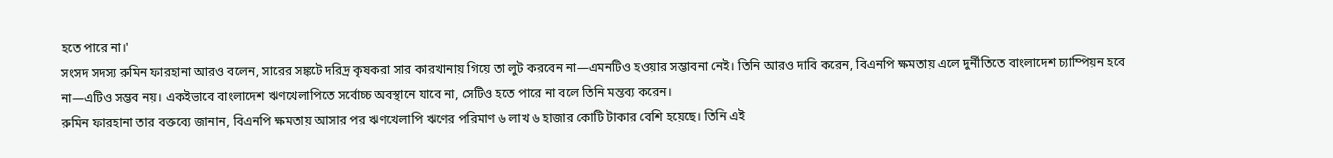হতে পারে না।'
সংসদ সদস্য রুমিন ফারহানা আরও বলেন, সারের সঙ্কটে দরিদ্র কৃষকরা সার কারখানায় গিয়ে তা লুট করবেন না—এমনটিও হওয়ার সম্ভাবনা নেই। তিনি আরও দাবি করেন, বিএনপি ক্ষমতায় এলে দুর্নীতিতে বাংলাদেশ চ্যাম্পিয়ন হবে না—এটিও সম্ভব নয়। একইভাবে বাংলাদেশ ঋণখেলাপিতে সর্বোচ্চ অবস্থানে যাবে না, সেটিও হতে পারে না বলে তিনি মন্তব্য করেন।
রুমিন ফারহানা তার বক্তব্যে জানান, বিএনপি ক্ষমতায় আসার পর ঋণখেলাপি ঋণের পরিমাণ ৬ লাখ ৬ হাজার কোটি টাকার বেশি হয়েছে। তিনি এই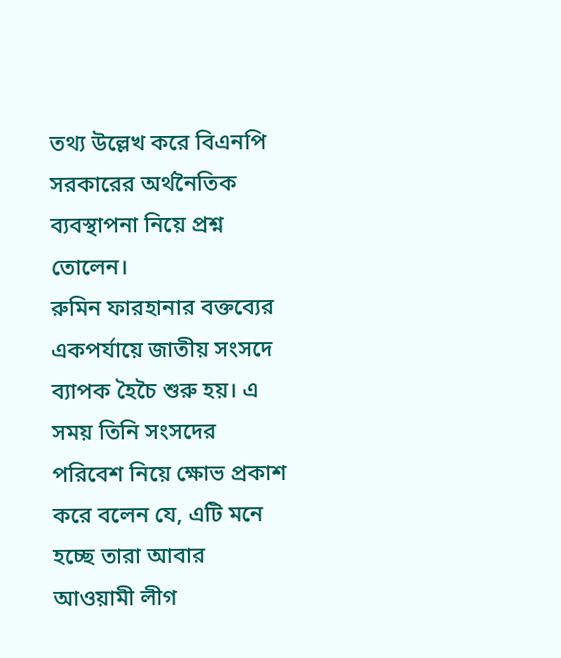তথ্য উল্লেখ করে বিএনপি সরকারের অর্থনৈতিক ব্যবস্থাপনা নিয়ে প্রশ্ন তোলেন।
রুমিন ফারহানার বক্তব্যের একপর্যায়ে জাতীয় সংসদে ব্যাপক হৈচৈ শুরু হয়। এ সময় তিনি সংসদের পরিবেশ নিয়ে ক্ষোভ প্রকাশ করে বলেন যে, এটি মনে হচ্ছে তারা আবার আওয়ামী লীগ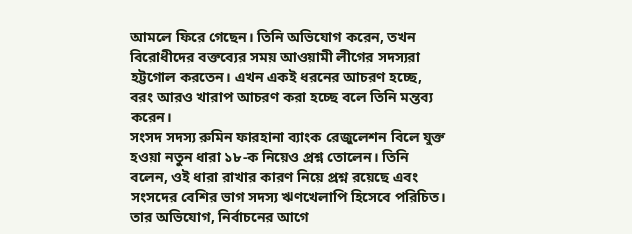আমলে ফিরে গেছেন। তিনি অভিযোগ করেন, তখন বিরোধীদের বক্তব্যের সময় আওয়ামী লীগের সদস্যরা হট্টগোল করতেন। এখন একই ধরনের আচরণ হচ্ছে, বরং আরও খারাপ আচরণ করা হচ্ছে বলে তিনি মন্তব্য করেন।
সংসদ সদস্য রুমিন ফারহানা ব্যাংক রেজুলেশন বিলে যুক্ত হওয়া নতুন ধারা ১৮-ক নিয়েও প্রশ্ন তোলেন। তিনি বলেন, ওই ধারা রাখার কারণ নিয়ে প্রশ্ন রয়েছে এবং সংসদের বেশির ভাগ সদস্য ঋণখেলাপি হিসেবে পরিচিত। তার অভিযোগ, নির্বাচনের আগে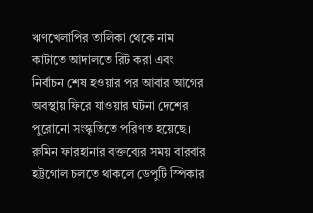ঋণখেলাপির তালিকা থেকে নাম কাটাতে আদালতে রিট করা এবং নির্বাচন শেষ হওয়ার পর আবার আগের অবস্থায় ফিরে যাওয়ার ঘটনা দেশের পুরোনো সংস্কৃতিতে পরিণত হয়েছে।
রুমিন ফারহানার বক্তব্যের সময় বারবার হট্টগোল চলতে থাকলে ডেপুটি স্পিকার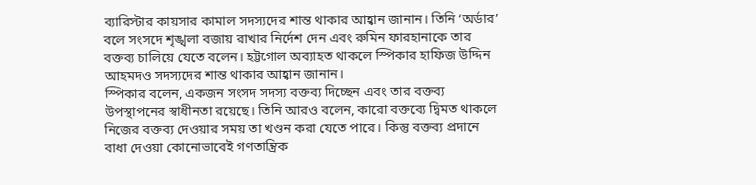ব্যারিস্টার কায়সার কামাল সদস্যদের শান্ত থাকার আহ্বান জানান। তিনি ‘অর্ডার’ বলে সংসদে শৃঙ্খলা বজায় রাখার নির্দেশ দেন এবং রুমিন ফারহানাকে তার বক্তব্য চালিয়ে যেতে বলেন। হট্টগোল অব্যাহত থাকলে স্পিকার হাফিজ উদ্দিন আহমদও সদস্যদের শান্ত থাকার আহ্বান জানান।
স্পিকার বলেন, একজন সংসদ সদস্য বক্তব্য দিচ্ছেন এবং তার বক্তব্য উপস্থাপনের স্বাধীনতা রয়েছে। তিনি আরও বলেন, কারো বক্তব্যে দ্বিমত থাকলে নিজের বক্তব্য দেওয়ার সময় তা খণ্ডন করা যেতে পারে। কিন্তু বক্তব্য প্রদানে বাধা দেওয়া কোনোভাবেই গণতান্ত্রিক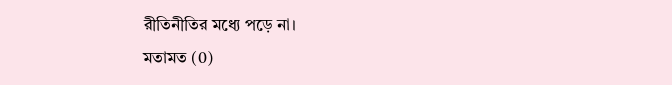রীতিনীতির মধ্যে পড়ে না।
মতামত (0)